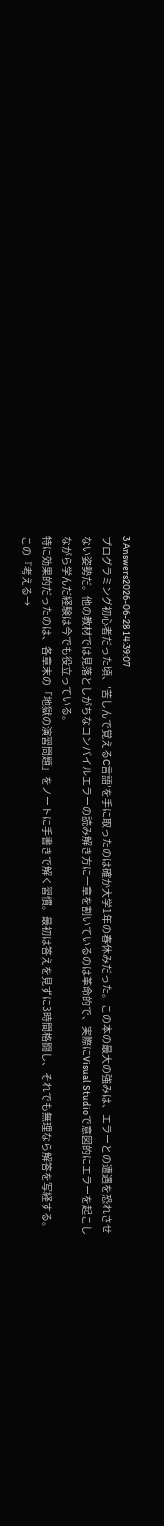3 Answers2026-06-28 14:39:07
プログラミング初心者だった頃、'苦しんで覚えるC言語'を手に取ったのは確か大学1年の春休みだった。この本の最大の強みは、エラーとの遭遇を恐れさせない姿勢だ。他の教材では見落としがちなコンパイルエラーの読み解き方に一章を割いているのは革命的で、実際にVisual Studioで意図的にエラーを起こしながら学んだ経験は今でも役立っている。
特に効果的だったのは、各章末の「地獄の演習問題」をノートに手書きで解く習慣。最初は答えを見ずに3時間格闘し、それでも無理なら解答を写経する。この『考える→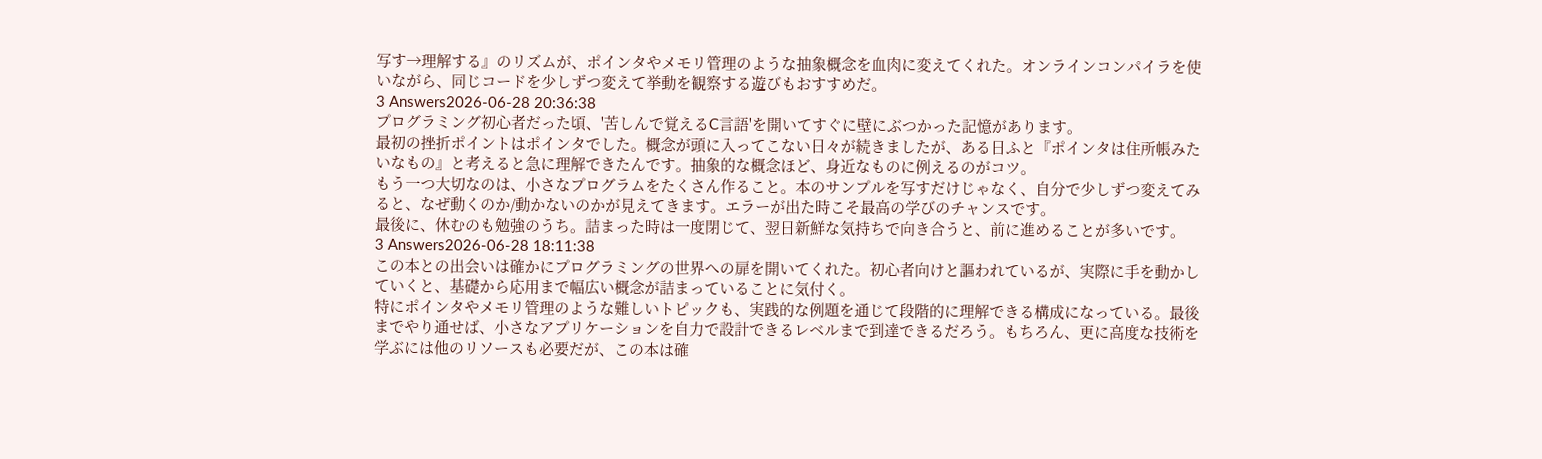写す→理解する』のリズムが、ポインタやメモリ管理のような抽象概念を血肉に変えてくれた。オンラインコンパイラを使いながら、同じコードを少しずつ変えて挙動を観察する遊びもおすすめだ。
3 Answers2026-06-28 20:36:38
プログラミング初心者だった頃、'苦しんで覚えるC言語'を開いてすぐに壁にぶつかった記憶があります。
最初の挫折ポイントはポインタでした。概念が頭に入ってこない日々が続きましたが、ある日ふと『ポインタは住所帳みたいなもの』と考えると急に理解できたんです。抽象的な概念ほど、身近なものに例えるのがコツ。
もう一つ大切なのは、小さなプログラムをたくさん作ること。本のサンプルを写すだけじゃなく、自分で少しずつ変えてみると、なぜ動くのか/動かないのかが見えてきます。エラーが出た時こそ最高の学びのチャンスです。
最後に、休むのも勉強のうち。詰まった時は一度閉じて、翌日新鮮な気持ちで向き合うと、前に進めることが多いです。
3 Answers2026-06-28 18:11:38
この本との出会いは確かにプログラミングの世界への扉を開いてくれた。初心者向けと謳われているが、実際に手を動かしていくと、基礎から応用まで幅広い概念が詰まっていることに気付く。
特にポインタやメモリ管理のような難しいトピックも、実践的な例題を通じて段階的に理解できる構成になっている。最後までやり通せば、小さなアプリケーションを自力で設計できるレベルまで到達できるだろう。もちろん、更に高度な技術を学ぶには他のリソースも必要だが、この本は確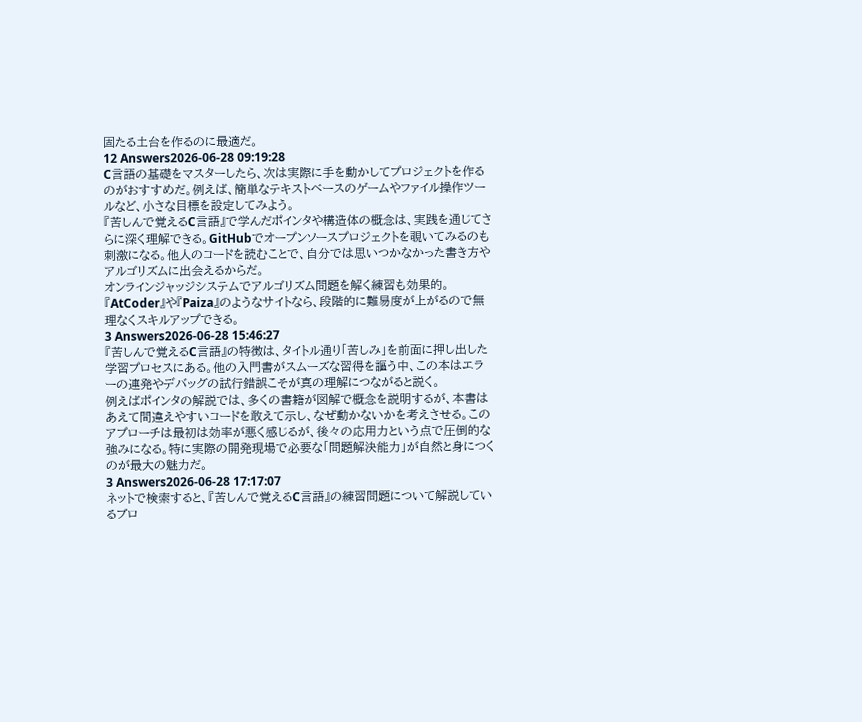固たる土台を作るのに最適だ。
12 Answers2026-06-28 09:19:28
C言語の基礎をマスターしたら、次は実際に手を動かしてプロジェクトを作るのがおすすめだ。例えば、簡単なテキストベースのゲームやファイル操作ツールなど、小さな目標を設定してみよう。
『苦しんで覚えるC言語』で学んだポインタや構造体の概念は、実践を通じてさらに深く理解できる。GitHubでオープンソースプロジェクトを覗いてみるのも刺激になる。他人のコードを読むことで、自分では思いつかなかった書き方やアルゴリズムに出会えるからだ。
オンラインジャッジシステムでアルゴリズム問題を解く練習も効果的。『AtCoder』や『Paiza』のようなサイトなら、段階的に難易度が上がるので無理なくスキルアップできる。
3 Answers2026-06-28 15:46:27
『苦しんで覚えるC言語』の特徴は、タイトル通り「苦しみ」を前面に押し出した学習プロセスにある。他の入門書がスムーズな習得を謳う中、この本はエラーの連発やデバッグの試行錯誤こそが真の理解につながると説く。
例えばポインタの解説では、多くの書籍が図解で概念を説明するが、本書はあえて間違えやすいコードを敢えて示し、なぜ動かないかを考えさせる。このアプローチは最初は効率が悪く感じるが、後々の応用力という点で圧倒的な強みになる。特に実際の開発現場で必要な「問題解決能力」が自然と身につくのが最大の魅力だ。
3 Answers2026-06-28 17:17:07
ネットで検索すると、『苦しんで覚えるC言語』の練習問題について解説しているブロ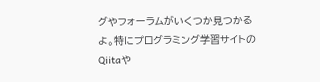グやフォーラムがいくつか見つかるよ。特にプログラミング学習サイトのQiitaや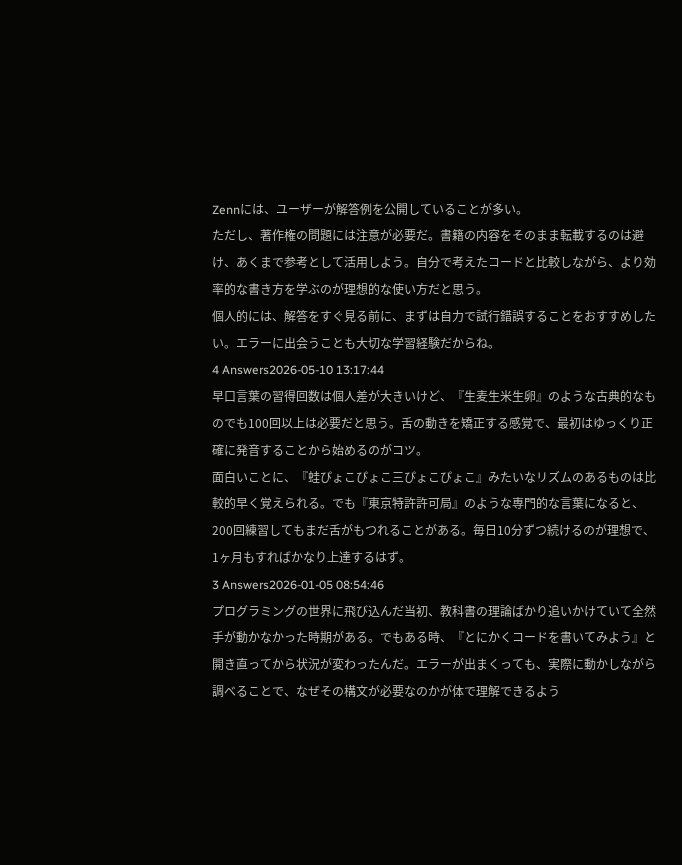Zennには、ユーザーが解答例を公開していることが多い。
ただし、著作権の問題には注意が必要だ。書籍の内容をそのまま転載するのは避け、あくまで参考として活用しよう。自分で考えたコードと比較しながら、より効率的な書き方を学ぶのが理想的な使い方だと思う。
個人的には、解答をすぐ見る前に、まずは自力で試行錯誤することをおすすめしたい。エラーに出会うことも大切な学習経験だからね。
4 Answers2026-05-10 13:17:44
早口言葉の習得回数は個人差が大きいけど、『生麦生米生卵』のような古典的なものでも100回以上は必要だと思う。舌の動きを矯正する感覚で、最初はゆっくり正確に発音することから始めるのがコツ。
面白いことに、『蛙ぴょこぴょこ三ぴょこぴょこ』みたいなリズムのあるものは比較的早く覚えられる。でも『東京特許許可局』のような専門的な言葉になると、200回練習してもまだ舌がもつれることがある。毎日10分ずつ続けるのが理想で、1ヶ月もすればかなり上達するはず。
3 Answers2026-01-05 08:54:46
プログラミングの世界に飛び込んだ当初、教科書の理論ばかり追いかけていて全然手が動かなかった時期がある。でもある時、『とにかくコードを書いてみよう』と開き直ってから状況が変わったんだ。エラーが出まくっても、実際に動かしながら調べることで、なぜその構文が必要なのかが体で理解できるよう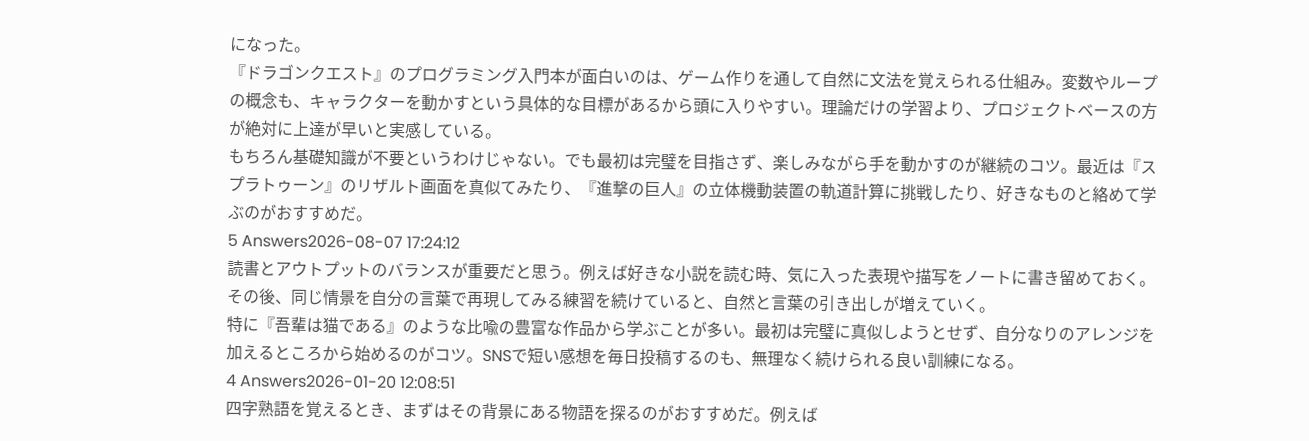になった。
『ドラゴンクエスト』のプログラミング入門本が面白いのは、ゲーム作りを通して自然に文法を覚えられる仕組み。変数やループの概念も、キャラクターを動かすという具体的な目標があるから頭に入りやすい。理論だけの学習より、プロジェクトベースの方が絶対に上達が早いと実感している。
もちろん基礎知識が不要というわけじゃない。でも最初は完璧を目指さず、楽しみながら手を動かすのが継続のコツ。最近は『スプラトゥーン』のリザルト画面を真似てみたり、『進撃の巨人』の立体機動装置の軌道計算に挑戦したり、好きなものと絡めて学ぶのがおすすめだ。
5 Answers2026-08-07 17:24:12
読書とアウトプットのバランスが重要だと思う。例えば好きな小説を読む時、気に入った表現や描写をノートに書き留めておく。その後、同じ情景を自分の言葉で再現してみる練習を続けていると、自然と言葉の引き出しが増えていく。
特に『吾輩は猫である』のような比喩の豊富な作品から学ぶことが多い。最初は完璧に真似しようとせず、自分なりのアレンジを加えるところから始めるのがコツ。SNSで短い感想を毎日投稿するのも、無理なく続けられる良い訓練になる。
4 Answers2026-01-20 12:08:51
四字熟語を覚えるとき、まずはその背景にある物語を探るのがおすすめだ。例えば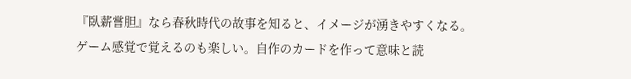『臥薪嘗胆』なら春秋時代の故事を知ると、イメージが湧きやすくなる。
ゲーム感覚で覚えるのも楽しい。自作のカードを作って意味と読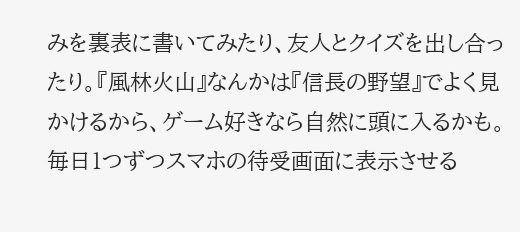みを裏表に書いてみたり、友人とクイズを出し合ったり。『風林火山』なんかは『信長の野望』でよく見かけるから、ゲーム好きなら自然に頭に入るかも。
毎日1つずつスマホの待受画面に表示させる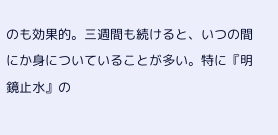のも効果的。三週間も続けると、いつの間にか身についていることが多い。特に『明鏡止水』の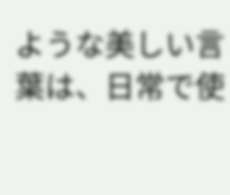ような美しい言葉は、日常で使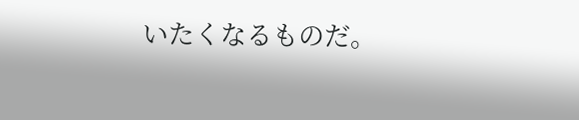いたくなるものだ。